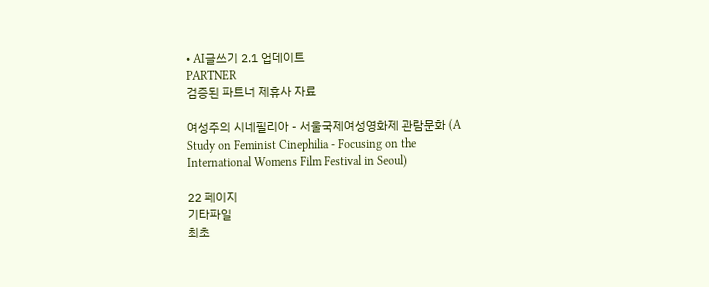• AI글쓰기 2.1 업데이트
PARTNER
검증된 파트너 제휴사 자료

여성주의 시네필리아 - 서울국제여성영화제 관람문화 (A Study on Feminist Cinephilia - Focusing on the International Womens Film Festival in Seoul)

22 페이지
기타파일
최초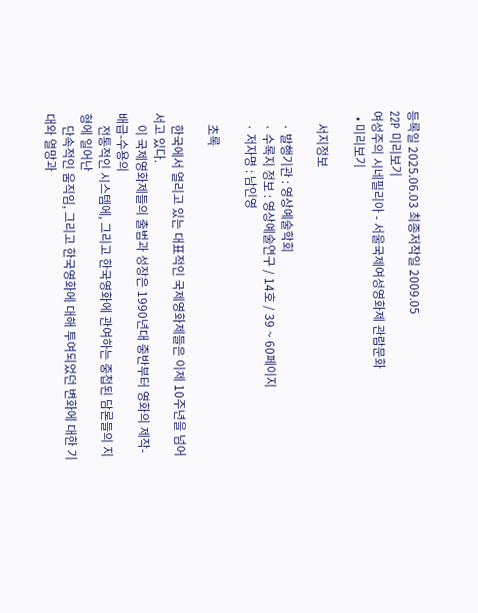등록일 2025.06.03 최종저작일 2009.05
22P 미리보기
여성주의 시네필리아 - 서울국제여성영화제 관람문화
  • 미리보기

    서지정보

    · 발행기관 : 영상예술학회
    · 수록지 정보 : 영상예술연구 / 14호 / 39 ~ 60페이지
    · 저자명 : 남인영

    초록

    한국에서 열리고 있는 대표적인 국제영화제들은 이제 10주년을 넘어서고 있다.
    이 국제영화제들의 출범과 성장은 1990년대 중반부터 영화의 제작-배급-수용의
    전통적인 시스템에, 그리고 한국영화에 관여하는 중첩된 담론들의 지형에 일어난
    단속적인 움직임, 그리고 한국영화에 대해 투여되었던 변화에 대한 기대와 열망과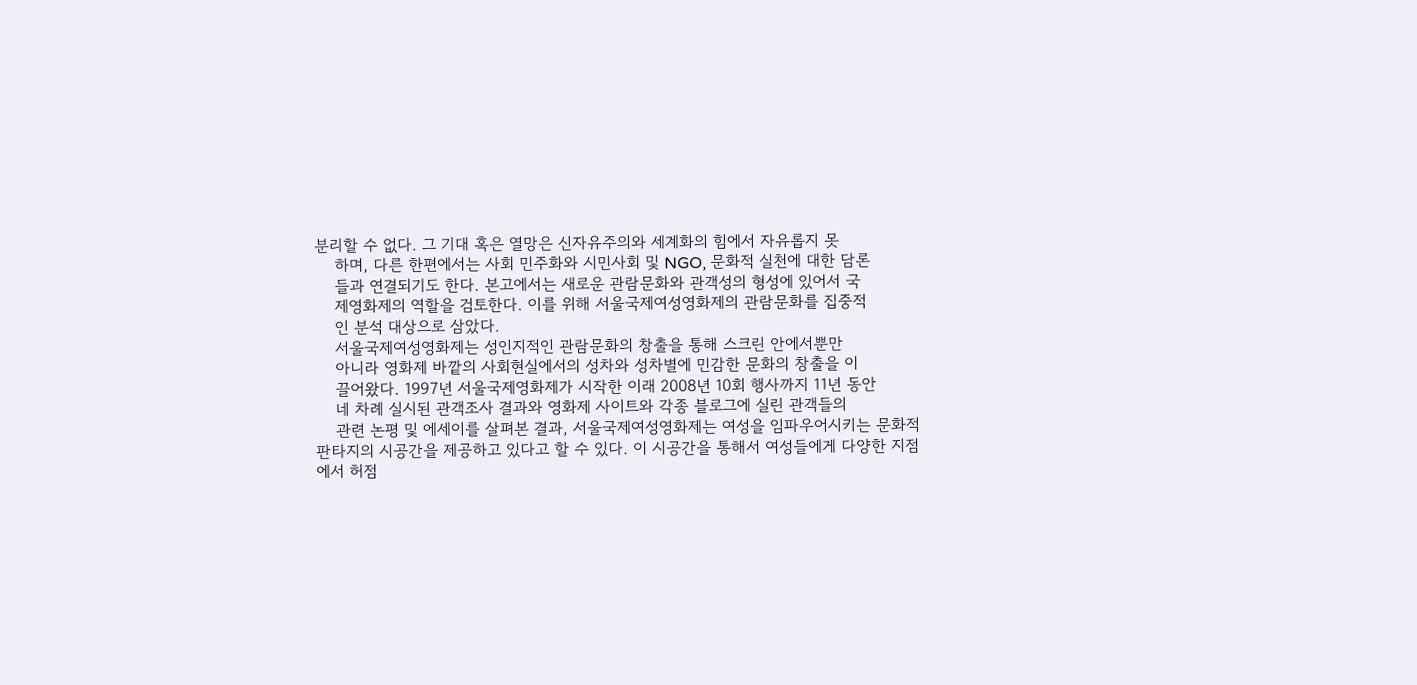분리할 수 없다. 그 기대 혹은 열망은 신자유주의와 세계화의 힘에서 자유롭지 못
    하며, 다른 한편에서는 사회 민주화와 시민사회 및 NGO, 문화적 실천에 대한 담론
    들과 연결되기도 한다. 본고에서는 새로운 관람문화와 관객성의 형성에 있어서 국
    제영화제의 역할을 검토한다. 이를 위해 서울국제여성영화제의 관람문화를 집중적
    인 분석 대상으로 삼았다.
    서울국제여성영화제는 성인지적인 관람문화의 창출을 통해 스크린 안에서뿐만
    아니라 영화제 바깥의 사회현실에서의 성차와 성차별에 민감한 문화의 창출을 이
    끌어왔다. 1997년 서울국제영화제가 시작한 이래 2008년 10회 행사까지 11년 동안
    네 차례 실시된 관객조사 결과와 영화제 사이트와 각종 블로그에 실린 관객들의
    관련 논평 및 에세이를 살펴본 결과, 서울국제여성영화제는 여성을 임파우어시키는 문화적 판타지의 시공간을 제공하고 있다고 할 수 있다. 이 시공간을 통해서 여성들에게 다양한 지점에서 허점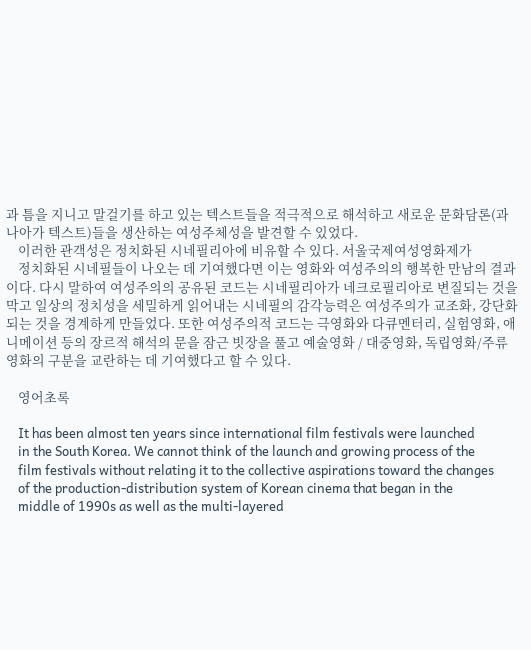과 틈을 지니고 말걸기를 하고 있는 텍스트들을 적극적으로 해석하고 새로운 문화담론(과 나아가 텍스트)들을 생산하는 여성주체성을 발견할 수 있었다.
    이러한 관객성은 정치화된 시네필리아에 비유할 수 있다. 서울국제여성영화제가
    정치화된 시네필들이 나오는 데 기여했다면 이는 영화와 여성주의의 행복한 만남의 결과이다. 다시 말하여 여성주의의 공유된 코드는 시네필리아가 네크로필리아로 변질되는 것을 막고 일상의 정치성을 세밀하게 읽어내는 시네필의 감각능력은 여성주의가 교조화, 강단화되는 것을 경계하게 만들었다. 또한 여성주의적 코드는 극영화와 다큐멘터리, 실험영화, 애니메이션 등의 장르적 해석의 문을 잠근 빗장을 풀고 예술영화 / 대중영화, 독립영화/주류영화의 구분을 교란하는 데 기여했다고 할 수 있다.

    영어초록

    It has been almost ten years since international film festivals were launched
    in the South Korea. We cannot think of the launch and growing process of the
    film festivals without relating it to the collective aspirations toward the changes
    of the production-distribution system of Korean cinema that began in the
    middle of 1990s as well as the multi-layered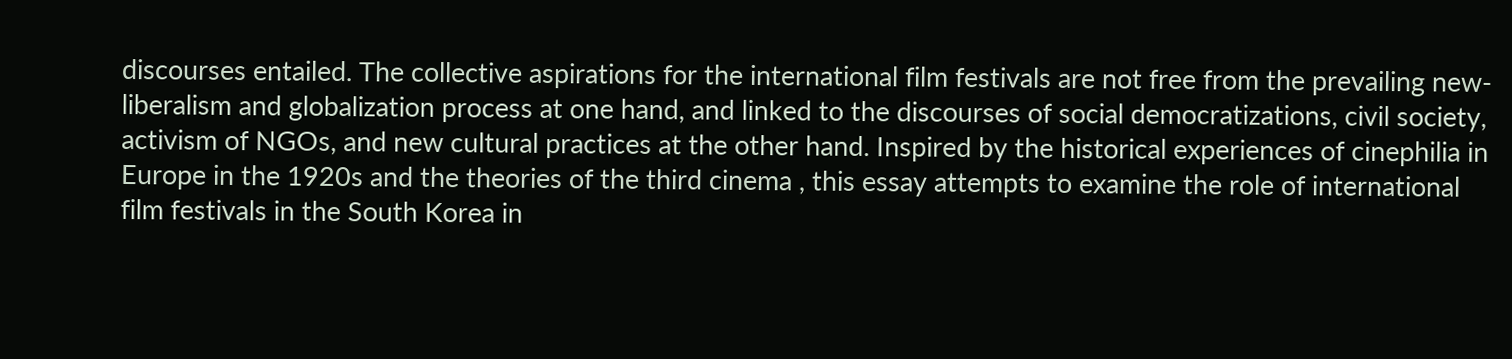discourses entailed. The collective aspirations for the international film festivals are not free from the prevailing new-liberalism and globalization process at one hand, and linked to the discourses of social democratizations, civil society, activism of NGOs, and new cultural practices at the other hand. Inspired by the historical experiences of cinephilia in Europe in the 1920s and the theories of the third cinema , this essay attempts to examine the role of international film festivals in the South Korea in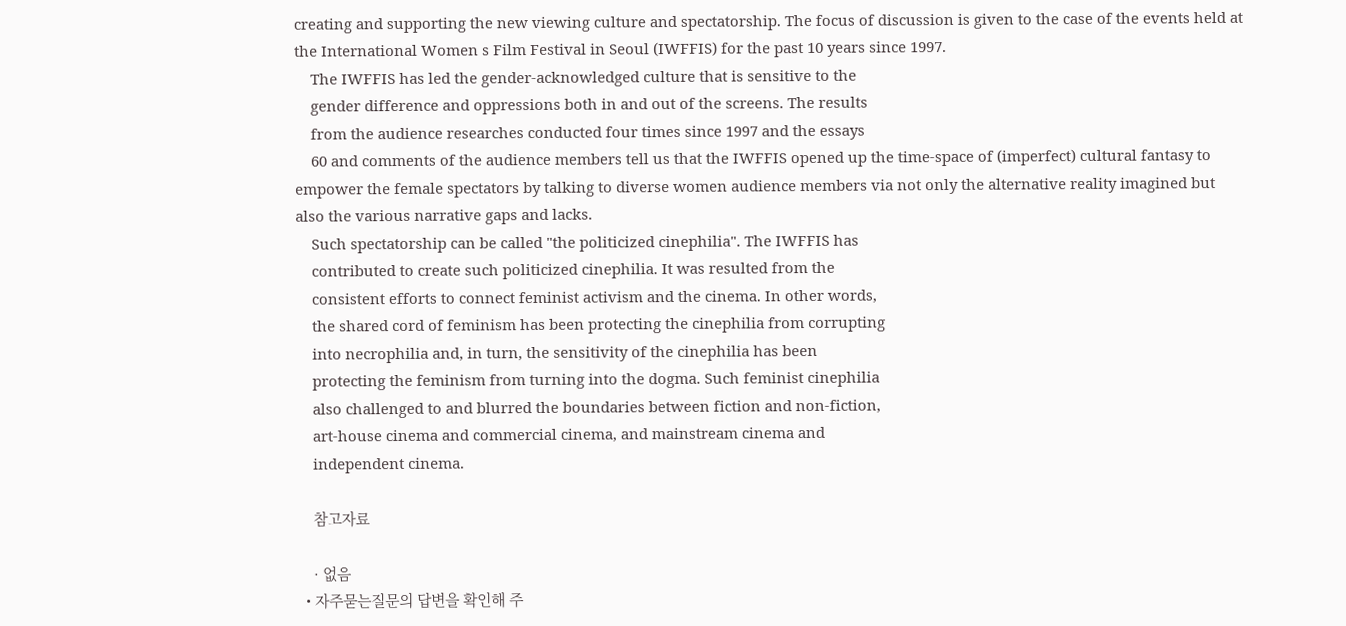creating and supporting the new viewing culture and spectatorship. The focus of discussion is given to the case of the events held at the International Women s Film Festival in Seoul (IWFFIS) for the past 10 years since 1997.
    The IWFFIS has led the gender-acknowledged culture that is sensitive to the
    gender difference and oppressions both in and out of the screens. The results
    from the audience researches conducted four times since 1997 and the essays
    60 and comments of the audience members tell us that the IWFFIS opened up the time-space of (imperfect) cultural fantasy to empower the female spectators by talking to diverse women audience members via not only the alternative reality imagined but also the various narrative gaps and lacks.
    Such spectatorship can be called "the politicized cinephilia". The IWFFIS has
    contributed to create such politicized cinephilia. It was resulted from the
    consistent efforts to connect feminist activism and the cinema. In other words,
    the shared cord of feminism has been protecting the cinephilia from corrupting
    into necrophilia and, in turn, the sensitivity of the cinephilia has been
    protecting the feminism from turning into the dogma. Such feminist cinephilia
    also challenged to and blurred the boundaries between fiction and non-fiction,
    art-house cinema and commercial cinema, and mainstream cinema and
    independent cinema.

    참고자료

    · 없음
  • 자주묻는질문의 답변을 확인해 주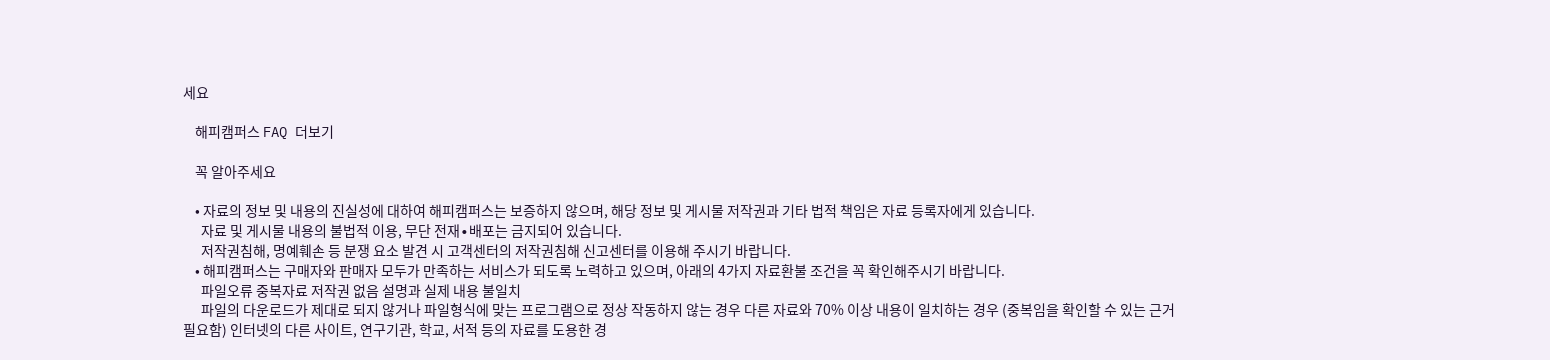세요

    해피캠퍼스 FAQ 더보기

    꼭 알아주세요

    • 자료의 정보 및 내용의 진실성에 대하여 해피캠퍼스는 보증하지 않으며, 해당 정보 및 게시물 저작권과 기타 법적 책임은 자료 등록자에게 있습니다.
      자료 및 게시물 내용의 불법적 이용, 무단 전재∙배포는 금지되어 있습니다.
      저작권침해, 명예훼손 등 분쟁 요소 발견 시 고객센터의 저작권침해 신고센터를 이용해 주시기 바랍니다.
    • 해피캠퍼스는 구매자와 판매자 모두가 만족하는 서비스가 되도록 노력하고 있으며, 아래의 4가지 자료환불 조건을 꼭 확인해주시기 바랍니다.
      파일오류 중복자료 저작권 없음 설명과 실제 내용 불일치
      파일의 다운로드가 제대로 되지 않거나 파일형식에 맞는 프로그램으로 정상 작동하지 않는 경우 다른 자료와 70% 이상 내용이 일치하는 경우 (중복임을 확인할 수 있는 근거 필요함) 인터넷의 다른 사이트, 연구기관, 학교, 서적 등의 자료를 도용한 경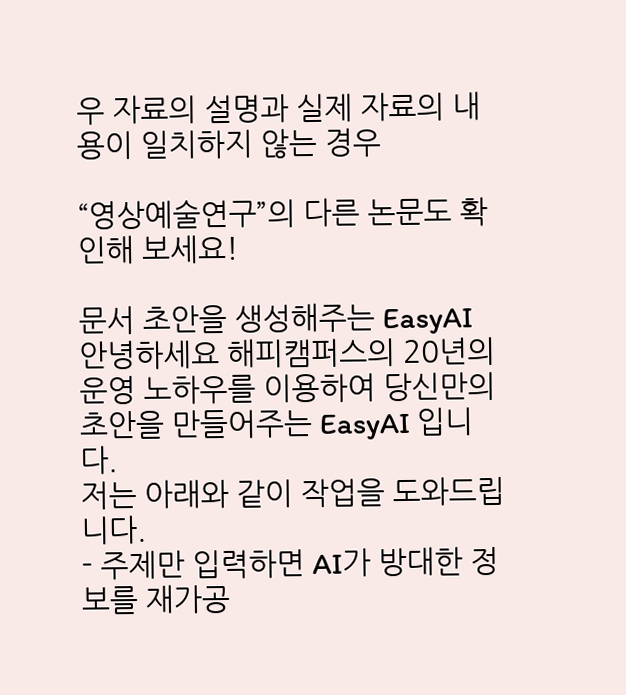우 자료의 설명과 실제 자료의 내용이 일치하지 않는 경우

“영상예술연구”의 다른 논문도 확인해 보세요!

문서 초안을 생성해주는 EasyAI
안녕하세요 해피캠퍼스의 20년의 운영 노하우를 이용하여 당신만의 초안을 만들어주는 EasyAI 입니다.
저는 아래와 같이 작업을 도와드립니다.
- 주제만 입력하면 AI가 방대한 정보를 재가공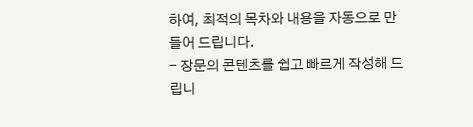하여, 최적의 목차와 내용을 자동으로 만들어 드립니다.
- 장문의 콘텐츠를 쉽고 빠르게 작성해 드립니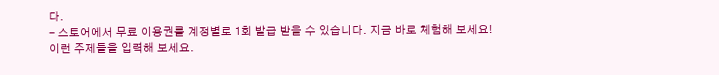다.
- 스토어에서 무료 이용권를 계정별로 1회 발급 받을 수 있습니다. 지금 바로 체험해 보세요!
이런 주제들을 입력해 보세요.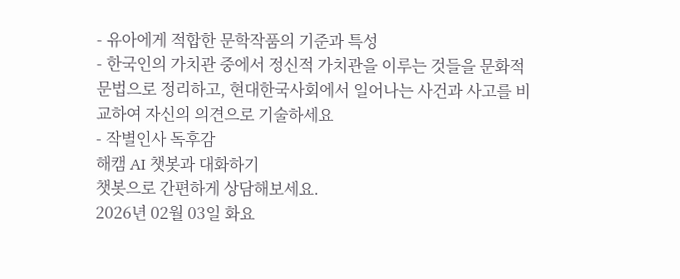- 유아에게 적합한 문학작품의 기준과 특성
- 한국인의 가치관 중에서 정신적 가치관을 이루는 것들을 문화적 문법으로 정리하고, 현대한국사회에서 일어나는 사건과 사고를 비교하여 자신의 의견으로 기술하세요
- 작별인사 독후감
해캠 AI 챗봇과 대화하기
챗봇으로 간편하게 상담해보세요.
2026년 02월 03일 화요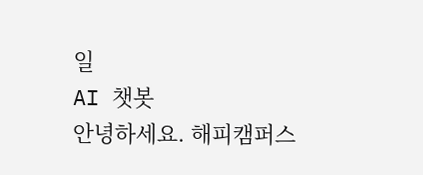일
AI 챗봇
안녕하세요. 해피캠퍼스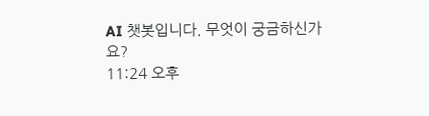AI 챗봇입니다. 무엇이 궁금하신가요?
11:24 오후